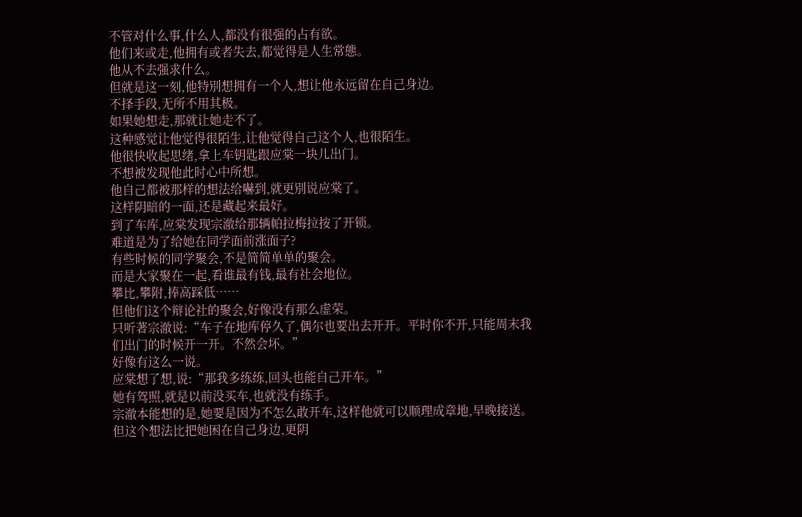不管对什么事,什么人,都没有很强的占有欲。
他们来或走,他拥有或者失去,都觉得是人生常態。
他从不去强求什么。
但就是这一刻,他特別想拥有一个人,想让他永远留在自己身边。
不择手段,无所不用其极。
如果她想走,那就让她走不了。
这种感觉让他觉得很陌生,让他觉得自己这个人,也很陌生。
他很快收起思绪,拿上车钥匙跟应棠一块儿出门。
不想被发现他此时心中所想。
他自己都被那样的想法给嚇到,就更別说应棠了。
这样阴暗的一面,还是藏起来最好。
到了车库,应棠发现宗澈给那辆帕拉梅拉按了开锁。
难道是为了给她在同学面前涨面子?
有些时候的同学聚会,不是简简单单的聚会。
而是大家聚在一起,看谁最有钱,最有社会地位。
攀比,攀附,捧高踩低……
但他们这个辩论社的聚会,好像没有那么虚荣。
只听著宗澈说:“车子在地库停久了,偶尔也要出去开开。平时你不开,只能周末我们出门的时候开一开。不然会坏。”
好像有这么一说。
应棠想了想,说:“那我多练练,回头也能自己开车。”
她有驾照,就是以前没买车,也就没有练手。
宗澈本能想的是,她要是因为不怎么敢开车,这样他就可以顺理成章地,早晚接送。
但这个想法比把她困在自己身边,更阴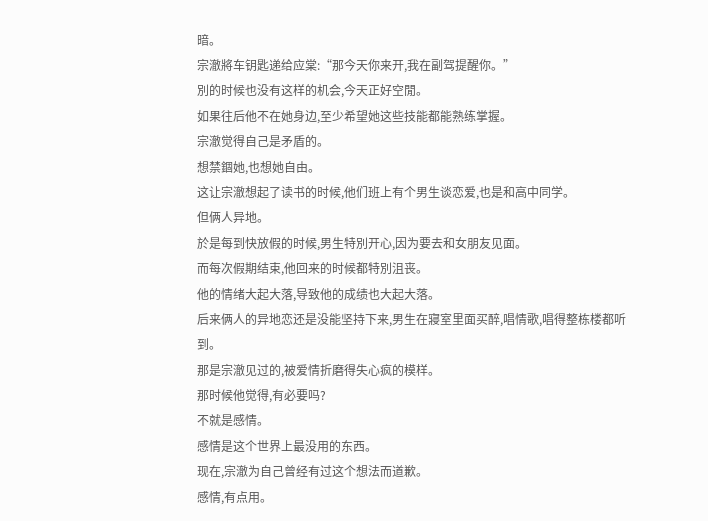暗。
宗澈將车钥匙递给应棠:“那今天你来开,我在副驾提醒你。”
別的时候也没有这样的机会,今天正好空閒。
如果往后他不在她身边,至少希望她这些技能都能熟练掌握。
宗澈觉得自己是矛盾的。
想禁錮她,也想她自由。
这让宗澈想起了读书的时候,他们班上有个男生谈恋爱,也是和高中同学。
但俩人异地。
於是每到快放假的时候,男生特別开心,因为要去和女朋友见面。
而每次假期结束,他回来的时候都特別沮丧。
他的情绪大起大落,导致他的成绩也大起大落。
后来俩人的异地恋还是没能坚持下来,男生在寢室里面买醉,唱情歌,唱得整栋楼都听到。
那是宗澈见过的,被爱情折磨得失心疯的模样。
那时候他觉得,有必要吗?
不就是感情。
感情是这个世界上最没用的东西。
现在,宗澈为自己曾经有过这个想法而道歉。
感情,有点用。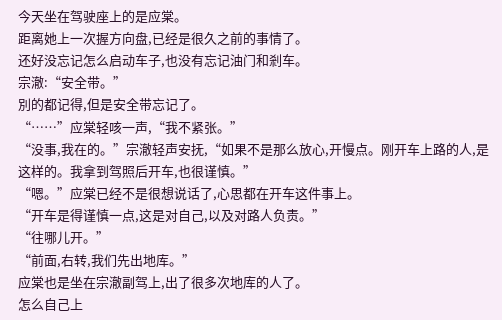今天坐在驾驶座上的是应棠。
距离她上一次握方向盘,已经是很久之前的事情了。
还好没忘记怎么启动车子,也没有忘记油门和剎车。
宗澈:“安全带。”
別的都记得,但是安全带忘记了。
“……”应棠轻咳一声,“我不紧张。”
“没事,我在的。”宗澈轻声安抚,“如果不是那么放心,开慢点。刚开车上路的人,是这样的。我拿到驾照后开车,也很谨慎。”
“嗯。”应棠已经不是很想说话了,心思都在开车这件事上。
“开车是得谨慎一点,这是对自己,以及对路人负责。”
“往哪儿开。”
“前面,右转,我们先出地库。”
应棠也是坐在宗澈副驾上,出了很多次地库的人了。
怎么自己上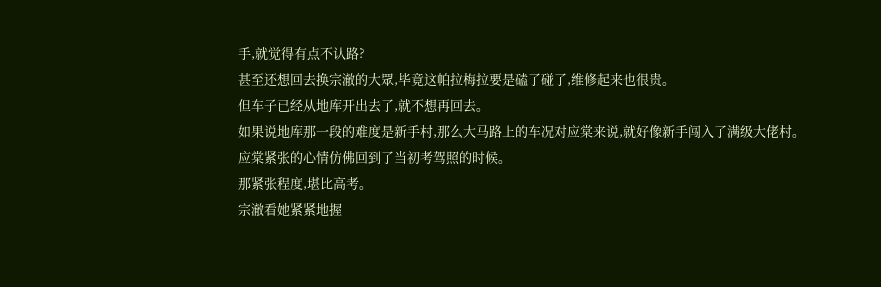手,就觉得有点不认路?
甚至还想回去换宗澈的大眾,毕竟这帕拉梅拉要是磕了碰了,维修起来也很贵。
但车子已经从地库开出去了,就不想再回去。
如果说地库那一段的难度是新手村,那么大马路上的车况对应棠来说,就好像新手闯入了满级大佬村。
应棠紧张的心情仿佛回到了当初考驾照的时候。
那紧张程度,堪比高考。
宗澈看她紧紧地握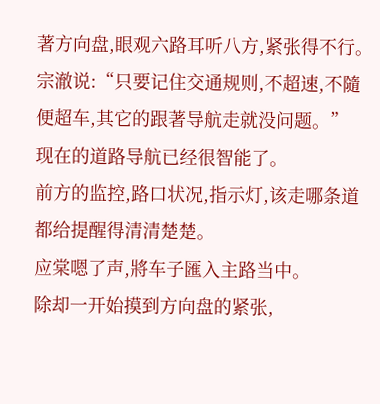著方向盘,眼观六路耳听八方,紧张得不行。
宗澈说:“只要记住交通规则,不超速,不隨便超车,其它的跟著导航走就没问题。”
现在的道路导航已经很智能了。
前方的监控,路口状况,指示灯,该走哪条道都给提醒得清清楚楚。
应棠嗯了声,將车子匯入主路当中。
除却一开始摸到方向盘的紧张,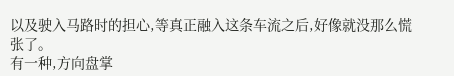以及驶入马路时的担心,等真正融入这条车流之后,好像就没那么慌张了。
有一种,方向盘掌